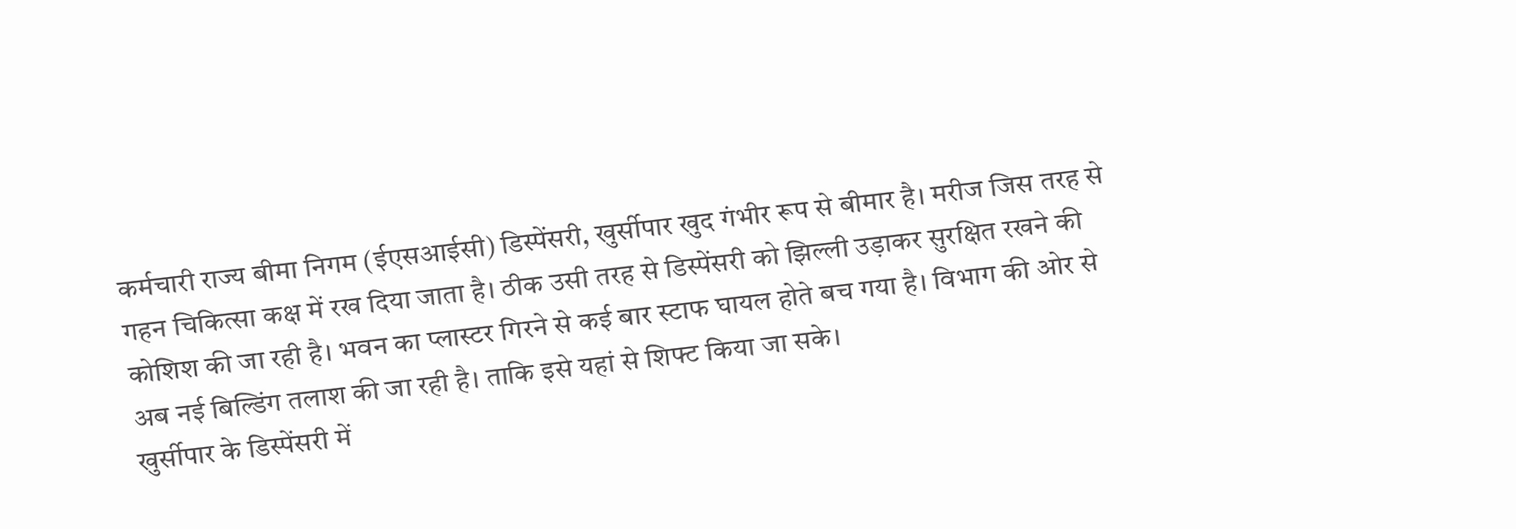कर्मचारी राज्य बीमा निगम (ईएसआईसी) डिस्पेंसरी, खुर्सीपार खुद गंभीर रूप से बीमार है। मरीज जिस तरह से गहन चिकित्सा कक्ष में रख दिया जाता है। ठीक उसी तरह से डिस्पेंसरी को झिल्ली उड़ाकर सुरक्षित रखने की कोशिश की जा रही है। भवन का प्लास्टर गिरने से कई बार स्टाफ घायल होते बच गया है। विभाग की ओर से अब नई बिल्डिंग तलाश की जा रही है। ताकि इसे यहां से शिफ्ट किया जा सके।
खुर्सीपार के डिस्पेंसरी में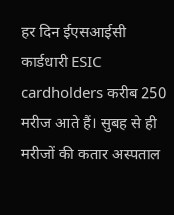हर दिन ईएसआईसी कार्डधारी ESIC cardholders करीब 250 मरीज आते हैं। सुबह से ही मरीजों की कतार अस्पताल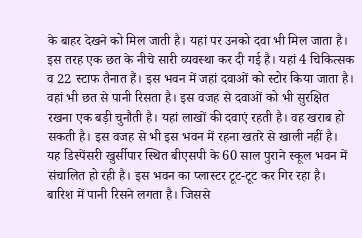के बाहर देखने को मिल जाती है। यहां पर उनको दवा भी मिल जाता है। इस तरह एक छत के नीचे सारी व्यवस्था कर दी गई है। यहां 4 चिकित्सक व 22 स्टाफ तैनात हैं। इस भवन में जहां दवाओं को स्टोर किया जाता है। वहां भी छत से पानी रिसता है। इस वजह से दवाओं को भी सुरक्षित रखना एक बड़ी चुनौती है। यहां लाखों की दवाएं रहती है। वह खराब हो सकती है। इस वजह से भी इस भवन में रहना खतरे से खाली नहीं है।
यह डिस्पेंसरी खुर्सीपार स्थित बीएसपी के 60 साल पुराने स्कूल भवन में संचालित हो रही है। इस भवन का प्लास्टर टूट-टूट कर गिर रहा है। बारिश में पानी रिसने लगता है। जिससे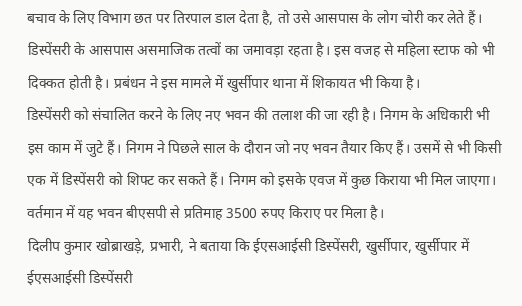बचाव के लिए विभाग छत पर तिरपाल डाल देता है, तो उसे आसपास के लोग चोरी कर लेते हैं। डिस्पेंसरी के आसपास असमाजिक तत्वों का जमावड़ा रहता है। इस वजह से महिला स्टाफ को भी दिक्कत होती है। प्रबंधन ने इस मामले में खुर्सीपार थाना में शिकायत भी किया है।
डिस्पेंसरी को संचालित करने के लिए नए भवन की तलाश की जा रही है। निगम के अधिकारी भी इस काम में जुटे हैं। निगम ने पिछले साल के दौरान जो नए भवन तैयार किए हैं। उसमें से भी किसी एक में डिस्पेंसरी को शिफ्ट कर सकते हैं। निगम को इसके एवज में कुछ किराया भी मिल जाएगा। वर्तमान में यह भवन बीएसपी से प्रतिमाह 3500 रुपए किराए पर मिला है।
दिलीप कुमार खोब्राखड़े, प्रभारी, ने बताया कि ईएसआईसी डिस्पेंसरी, खुर्सीपार, खुर्सीपार में ईएसआईसी डिस्पेंसरी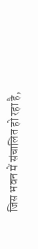जिस भवन में संचालित हो रहा है,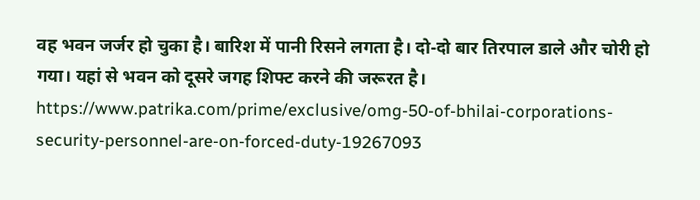वह भवन जर्जर हो चुका है। बारिश में पानी रिसने लगता है। दो-दो बार तिरपाल डाले और चोरी हो गया। यहां से भवन को दूसरे जगह शिफ्ट करने की जरूरत है। https://www.patrika.com/prime/exclusive/omg-50-of-bhilai-corporations-security-personnel-are-on-forced-duty-19267093